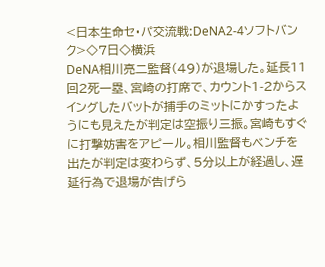<日本生命セ・パ交流戦:DeNA2-4ソフトバンク>◇7日◇横浜
DeNA相川亮二監督(49)が退場した。延長11回2死一塁、宮崎の打席で、カウント1-2からスイングしたバットが捕手のミットにかすったようにも見えたが判定は空振り三振。宮崎もすぐに打撃妨害をアピール。相川監督もベンチを出たが判定は変わらず、5分以上が経過し、遅延行為で退場が告げら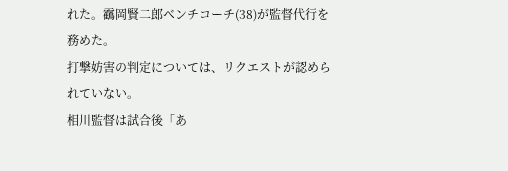れた。靍岡賢二郎ベンチコーチ(38)が監督代行を務めた。
打撃妨害の判定については、リクエストが認められていない。
相川監督は試合後「あ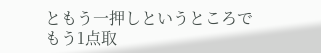ともう一押しというところでもう1点取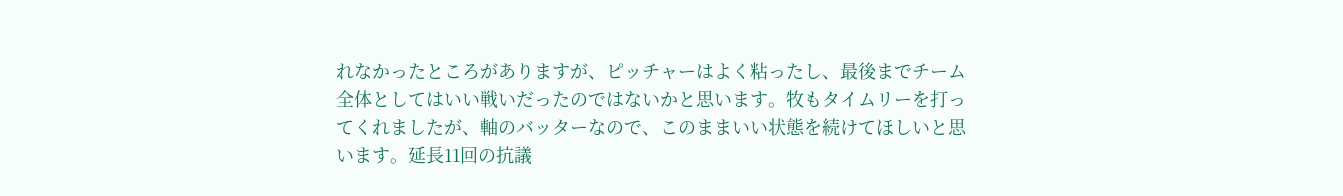れなかったところがありますが、ピッチャーはよく粘ったし、最後までチーム全体としてはいい戦いだったのではないかと思います。牧もタイムリーを打ってくれましたが、軸のバッターなので、このままいい状態を続けてほしいと思います。延長11回の抗議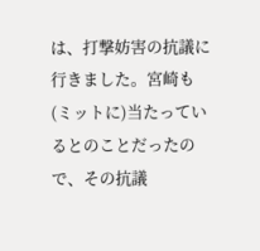は、打撃妨害の抗議に行きました。宮崎も(ミットに)当たっているとのことだったので、その抗議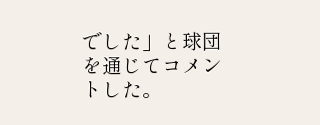でした」と球団を通じてコメントした。